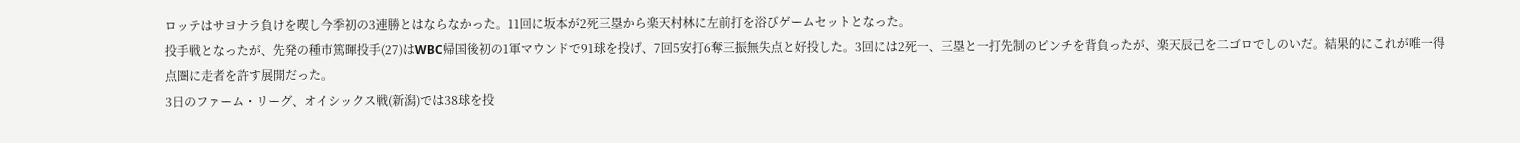ロッテはサヨナラ負けを喫し今季初の3連勝とはならなかった。11回に坂本が2死三塁から楽天村林に左前打を浴びゲームセットとなった。
投手戦となったが、先発の種市篤暉投手(27)はWBC帰国後初の1軍マウンドで91球を投げ、7回5安打6奪三振無失点と好投した。3回には2死一、三塁と一打先制のピンチを背負ったが、楽天辰己を二ゴロでしのいだ。結果的にこれが唯一得点圏に走者を許す展開だった。
3日のファーム・リーグ、オイシックス戦(新潟)では38球を投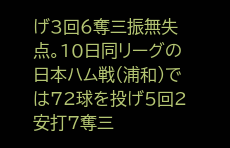げ3回6奪三振無失点。10日同リーグの日本ハム戦(浦和)では72球を投げ5回2安打7奪三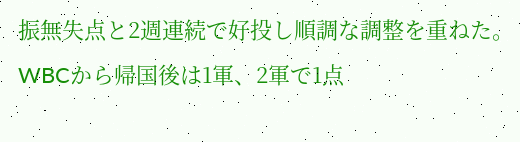振無失点と2週連続で好投し順調な調整を重ねた。WBCから帰国後は1軍、2軍で1点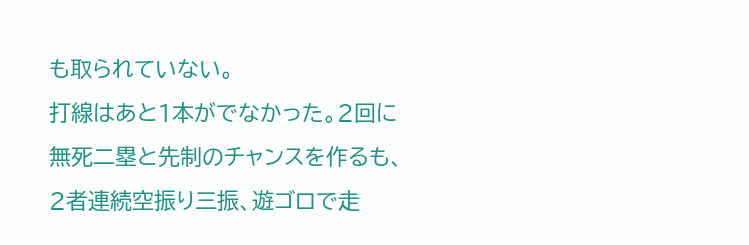も取られていない。
打線はあと1本がでなかった。2回に無死二塁と先制のチャンスを作るも、2者連続空振り三振、遊ゴロで走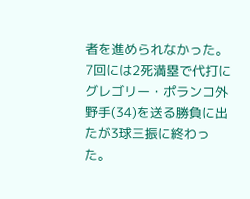者を進められなかった。7回には2死満塁で代打にグレゴリー・ポランコ外野手(34)を送る勝負に出たが3球三振に終わった。